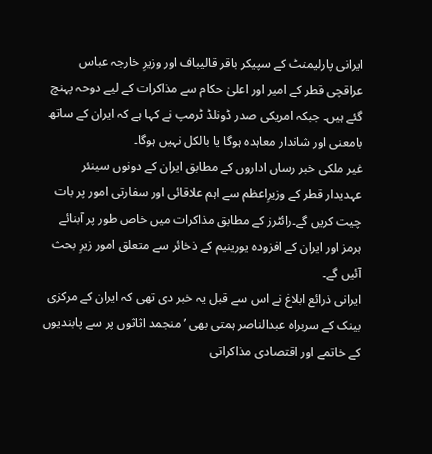ایرانی پارلیمنٹ کے سپیکر باقر قالیباف اور وزیرِ خارجہ عباس عراقچی قطر کے امیر اور اعلیٰ حکام سے مذاکرات کے لیے دوحہ پہنچ گئے ہیں۔ جبکہ امریکی صدر ڈونلڈ ٹرمپ نے کہا ہے کہ ایران کے ساتھ بامعنی اور شاندار معاہدہ ہوگا یا بالکل نہیں ہوگا۔
غیر ملکی خبر رساں اداروں کے مطابق ایران کے دونوں سینئر عہدیدار قطر کے وزیرِاعظم سے اہم علاقائی اور سفارتی امور پر بات چیت کریں گے۔رائٹرز کے مطابق مذاکرات میں خاص طور پر آبنائے ہرمز اور ایران کے افزودہ یورینیم کے ذخائر سے متعلق امور زیرِ بحث آئیں گے۔
ایرانی ذرائع ابلاغ نے اس سے قبل یہ خبر دی تھی کہ ایران کے مرکزی بینک کے سربراہ عبدالناصر ہمتی بھی ’منجمد اثاثوں پر سے پابندیوں کے خاتمے اور اقتصادی مذاکراتی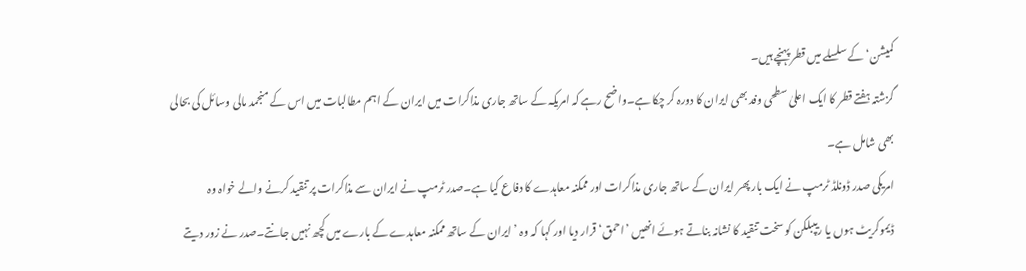کمیشن‘ کے سلسلے میں قطر پہنچے ہیں۔
گزشتہ ہفتے قطر کا ایک اعلیٰ سطحی وفد بھی ایران کا دورہ کر چکا ہے۔واضح رہے کہ امریکہ کے ساتھ جاری مذاکرات میں ایران کے اہم مطالبات میں اس کے منجمد مالی وسائل کی بحالی بھی شامل ہے۔
امریکی صدر ڈونلڈ ٹرمپ نے ایک بار پھر ایران کے ساتھ جاری مذاکرات اور ممکنہ معاہدے کا دفاع کیا ہے۔صدر ٹرمپ نے ایران سے مذاکرات پر تنقید کرنے والے خواہ وہ ڈیموکریٹ ہوں یا ریپبلکن کو سخت تنقید کا نشانہ بناتے ہوئے انھیں ’احمق‘ قرار دیا اور کہا کہ وہ ’ایران کے ساتھ ممکنہ معاہدے کے بارے میں کچھ نہیں جانتے۔صدر نے زور دیتے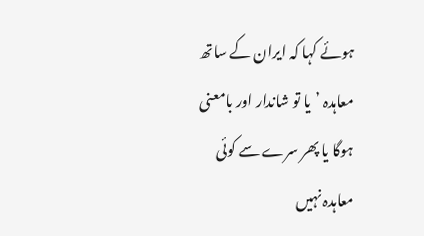ہوئے کہا کہ ایران کے ساتھ معاہدہ ’یا تو شاندار اور بامعنی ہوگا یا پھر سرے سے کوئی معاہدہ نہیں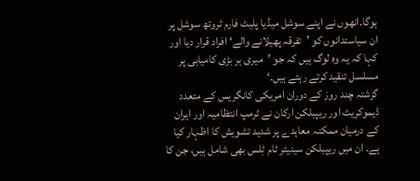ہوگا۔انھوں نے اپنے سوشل میڈیا پلیٹ فارم ٹروتھ سوشل پر ان سیاستدانوں کو ’تفرقہ پھیلانے والے‘ افراد قرار دیا اور کہا کہ یہ وہ لوگ ہیں کہ جو ’میری ہر بڑی کامیابی پر مسلسل تنقید کرتے رہتے ہیں۔‘
گزشتہ چند روز کے دوران امریکی کانگریس کے متعدد ڈیموکریٹ اور ریپبلکن ارکان نے ٹرمپ انتظامیہ اور ایران کے درمیان ممکنہ معاہدے پر شدید تشویش کا اظہار کیا ہے۔ ان میں ریپبلکن سینیٹر ٹام ٹِلس بھی شامل ہیں، جن کا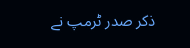ذکر صدر ٹرمپ نے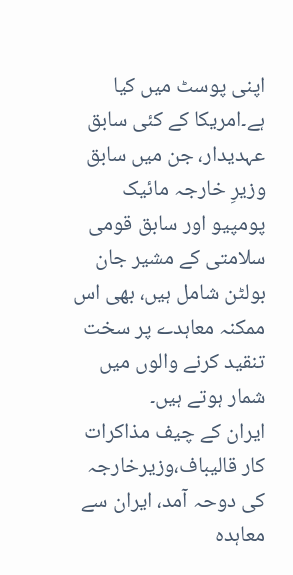اپنی پوسٹ میں کیا ہے۔امریکا کے کئی سابق عہدیدار، جن میں سابق وزیرِ خارجہ مائیک پومپیو اور سابق قومی سلامتی کے مشیر جان بولٹن شامل ہیں، بھی اس ممکنہ معاہدے پر سخت تنقید کرنے والوں میں شمار ہوتے ہیں۔
ایران کے چیف مذاکرات کار قالیباف،وزیرخارجہ کی دوحہ آمد، ایران سے معاہدہ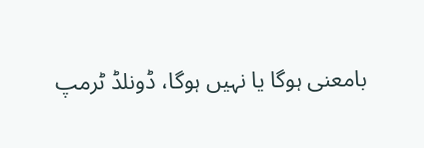بامعنی ہوگا یا نہیں ہوگا، ڈونلڈ ٹرمپ